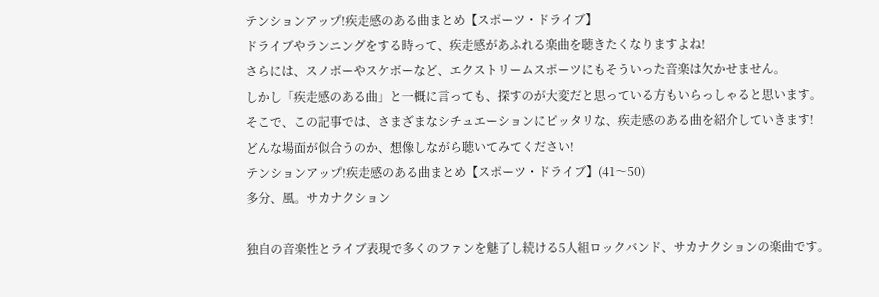テンションアップ!疾走感のある曲まとめ【スポーツ・ドライブ】
ドライブやランニングをする時って、疾走感があふれる楽曲を聴きたくなりますよね!
さらには、スノボーやスケボーなど、エクストリームスポーツにもそういった音楽は欠かせません。
しかし「疾走感のある曲」と一概に言っても、探すのが大変だと思っている方もいらっしゃると思います。
そこで、この記事では、さまざまなシチュエーションにピッタリな、疾走感のある曲を紹介していきます!
どんな場面が似合うのか、想像しながら聴いてみてください!
テンションアップ!疾走感のある曲まとめ【スポーツ・ドライブ】(41〜50)
多分、風。サカナクション

独自の音楽性とライブ表現で多くのファンを魅了し続ける5人組ロックバンド、サカナクションの楽曲です。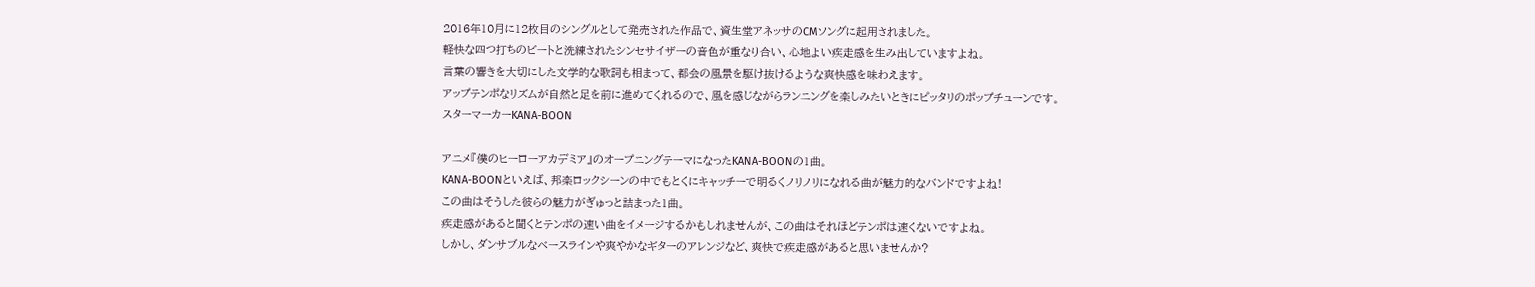2016年10月に12枚目のシングルとして発売された作品で、資生堂アネッサのCMソングに起用されました。
軽快な四つ打ちのビートと洗練されたシンセサイザーの音色が重なり合い、心地よい疾走感を生み出していますよね。
言葉の響きを大切にした文学的な歌詞も相まって、都会の風景を駆け抜けるような爽快感を味わえます。
アップテンポなリズムが自然と足を前に進めてくれるので、風を感じながらランニングを楽しみたいときにピッタリのポップチューンです。
スターマーカーKANA-BOON

アニメ『僕のヒーローアカデミア』のオープニングテーマになったKANA-BOONの1曲。
KANA-BOONといえば、邦楽ロックシーンの中でもとくにキャッチーで明るくノリノリになれる曲が魅力的なバンドですよね!
この曲はそうした彼らの魅力がぎゅっと詰まった1曲。
疾走感があると聞くとテンポの速い曲をイメージするかもしれませんが、この曲はそれほどテンポは速くないですよね。
しかし、ダンサブルなベースラインや爽やかなギターのアレンジなど、爽快で疾走感があると思いませんか?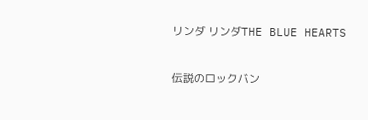リンダ リンダTHE BLUE HEARTS

伝説のロックバン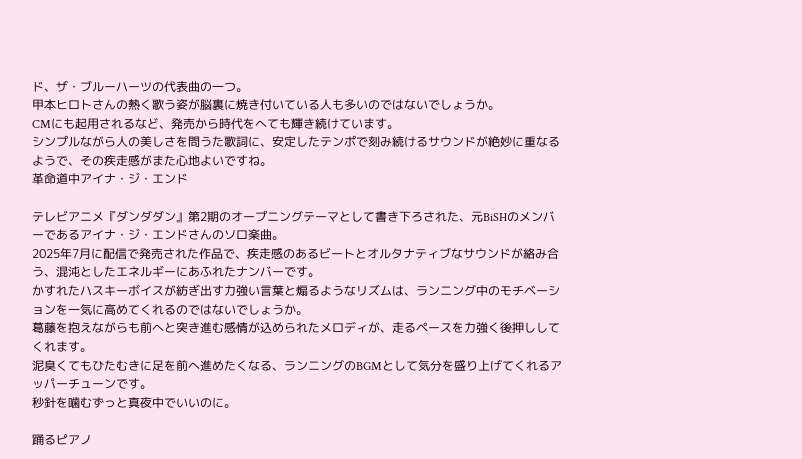ド、ザ・ブルーハーツの代表曲の一つ。
甲本ヒロトさんの熱く歌う姿が脳裏に焼き付いている人も多いのではないでしょうか。
CMにも起用されるなど、発売から時代をへても輝き続けています。
シンプルながら人の美しさを問うた歌詞に、安定したテンポで刻み続けるサウンドが絶妙に重なるようで、その疾走感がまた心地よいですね。
革命道中アイナ・ジ・エンド

テレビアニメ『ダンダダン』第2期のオープニングテーマとして書き下ろされた、元BiSHのメンバーであるアイナ・ジ・エンドさんのソロ楽曲。
2025年7月に配信で発売された作品で、疾走感のあるビートとオルタナティブなサウンドが絡み合う、混沌としたエネルギーにあふれたナンバーです。
かすれたハスキーボイスが紡ぎ出す力強い言葉と煽るようなリズムは、ランニング中のモチベーションを一気に高めてくれるのではないでしょうか。
葛藤を抱えながらも前へと突き進む感情が込められたメロディが、走るペースを力強く後押ししてくれます。
泥臭くてもひたむきに足を前へ進めたくなる、ランニングのBGMとして気分を盛り上げてくれるアッパーチューンです。
秒針を噛むずっと真夜中でいいのに。

踊るピアノ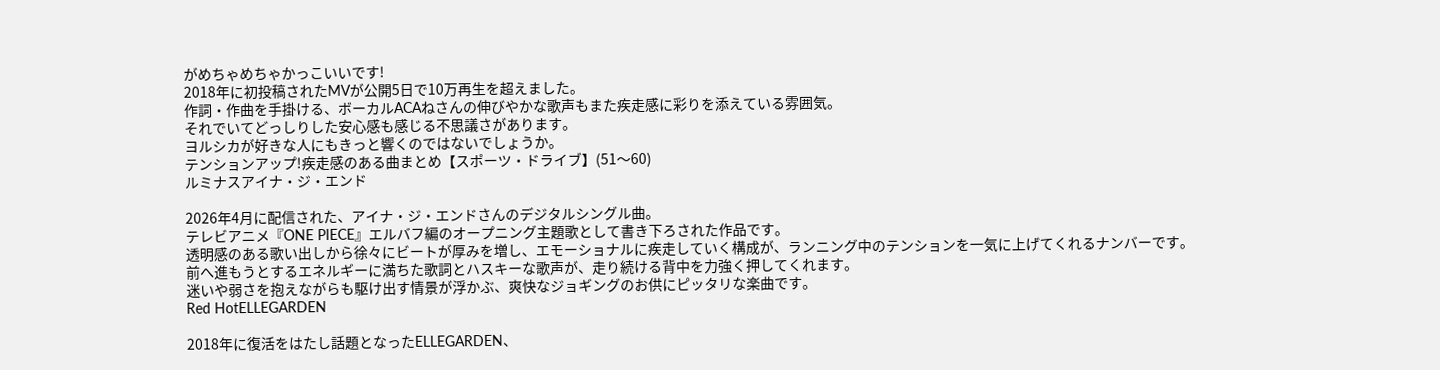がめちゃめちゃかっこいいです!
2018年に初投稿されたMVが公開5日で10万再生を超えました。
作詞・作曲を手掛ける、ボーカルACAねさんの伸びやかな歌声もまた疾走感に彩りを添えている雰囲気。
それでいてどっしりした安心感も感じる不思議さがあります。
ヨルシカが好きな人にもきっと響くのではないでしょうか。
テンションアップ!疾走感のある曲まとめ【スポーツ・ドライブ】(51〜60)
ルミナスアイナ・ジ・エンド

2026年4月に配信された、アイナ・ジ・エンドさんのデジタルシングル曲。
テレビアニメ『ONE PIECE』エルバフ編のオープニング主題歌として書き下ろされた作品です。
透明感のある歌い出しから徐々にビートが厚みを増し、エモーショナルに疾走していく構成が、ランニング中のテンションを一気に上げてくれるナンバーです。
前へ進もうとするエネルギーに満ちた歌詞とハスキーな歌声が、走り続ける背中を力強く押してくれます。
迷いや弱さを抱えながらも駆け出す情景が浮かぶ、爽快なジョギングのお供にピッタリな楽曲です。
Red HotELLEGARDEN

2018年に復活をはたし話題となったELLEGARDEN、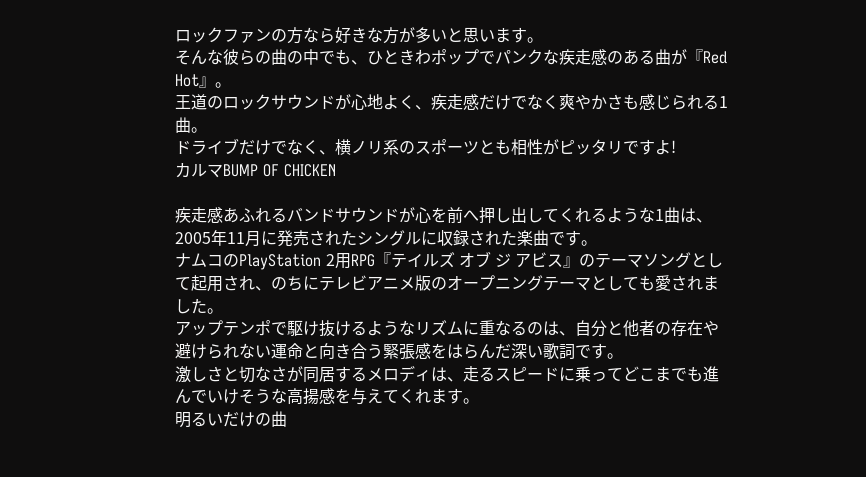ロックファンの方なら好きな方が多いと思います。
そんな彼らの曲の中でも、ひときわポップでパンクな疾走感のある曲が『Red Hot』。
王道のロックサウンドが心地よく、疾走感だけでなく爽やかさも感じられる1曲。
ドライブだけでなく、横ノリ系のスポーツとも相性がピッタリですよ!
カルマBUMP OF CHICKEN

疾走感あふれるバンドサウンドが心を前へ押し出してくれるような1曲は、2005年11月に発売されたシングルに収録された楽曲です。
ナムコのPlayStation 2用RPG『テイルズ オブ ジ アビス』のテーマソングとして起用され、のちにテレビアニメ版のオープニングテーマとしても愛されました。
アップテンポで駆け抜けるようなリズムに重なるのは、自分と他者の存在や避けられない運命と向き合う緊張感をはらんだ深い歌詞です。
激しさと切なさが同居するメロディは、走るスピードに乗ってどこまでも進んでいけそうな高揚感を与えてくれます。
明るいだけの曲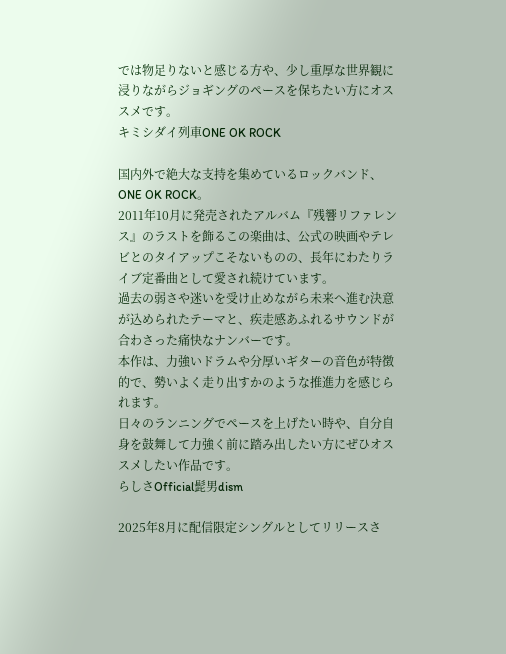では物足りないと感じる方や、少し重厚な世界観に浸りながらジョギングのペースを保ちたい方にオススメです。
キミシダイ列車ONE OK ROCK

国内外で絶大な支持を集めているロックバンド、ONE OK ROCK。
2011年10月に発売されたアルバム『残響リファレンス』のラストを飾るこの楽曲は、公式の映画やテレビとのタイアップこそないものの、長年にわたりライブ定番曲として愛され続けています。
過去の弱さや迷いを受け止めながら未来へ進む決意が込められたテーマと、疾走感あふれるサウンドが合わさった痛快なナンバーです。
本作は、力強いドラムや分厚いギターの音色が特徴的で、勢いよく走り出すかのような推進力を感じられます。
日々のランニングでペースを上げたい時や、自分自身を鼓舞して力強く前に踏み出したい方にぜひオススメしたい作品です。
らしさOfficial髭男dism

2025年8月に配信限定シングルとしてリリースさ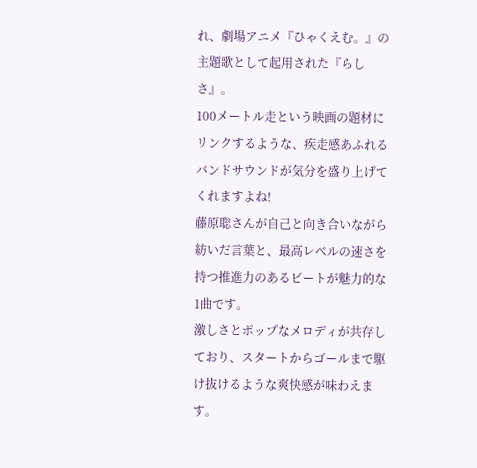れ、劇場アニメ『ひゃくえむ。』の主題歌として起用された『らしさ』。
100メートル走という映画の題材にリンクするような、疾走感あふれるバンドサウンドが気分を盛り上げてくれますよね!
藤原聡さんが自己と向き合いながら紡いだ言葉と、最高レベルの速さを持つ推進力のあるビートが魅力的な1曲です。
激しさとポップなメロディが共存しており、スタートからゴールまで駆け抜けるような爽快感が味わえます。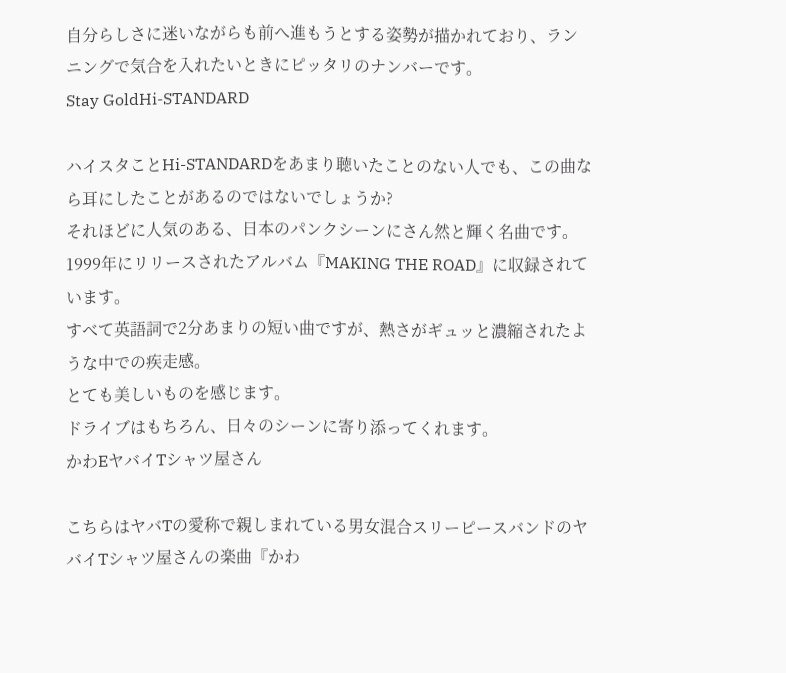自分らしさに迷いながらも前へ進もうとする姿勢が描かれており、ランニングで気合を入れたいときにピッタリのナンバーです。
Stay GoldHi-STANDARD

ハイスタことHi-STANDARDをあまり聴いたことのない人でも、この曲なら耳にしたことがあるのではないでしょうか?
それほどに人気のある、日本のパンクシーンにさん然と輝く名曲です。
1999年にリリースされたアルバム『MAKING THE ROAD』に収録されています。
すべて英語詞で2分あまりの短い曲ですが、熱さがギュッと濃縮されたような中での疾走感。
とても美しいものを感じます。
ドライブはもちろん、日々のシーンに寄り添ってくれます。
かわEヤバイTシャツ屋さん

こちらはヤバTの愛称で親しまれている男女混合スリーピースバンドのヤバイTシャツ屋さんの楽曲『かわ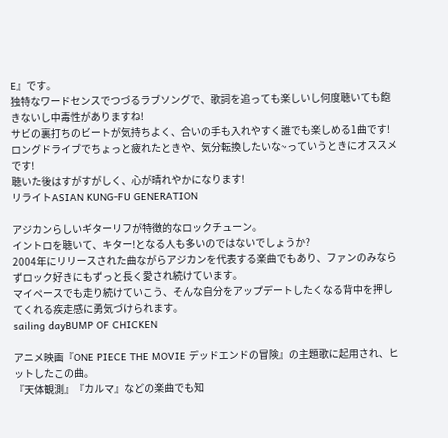E』です。
独特なワードセンスでつづるラブソングで、歌詞を追っても楽しいし何度聴いても飽きないし中毒性がありますね!
サビの裏打ちのビートが気持ちよく、合いの手も入れやすく誰でも楽しめる1曲です!
ロングドライブでちょっと疲れたときや、気分転換したいな~っていうときにオススメです!
聴いた後はすがすがしく、心が晴れやかになります!
リライトASIAN KUNG-FU GENERATION

アジカンらしいギターリフが特徴的なロックチューン。
イントロを聴いて、キター!となる人も多いのではないでしょうか?
2004年にリリースされた曲ながらアジカンを代表する楽曲でもあり、ファンのみならずロック好きにもずっと長く愛され続けています。
マイペースでも走り続けていこう、そんな自分をアップデートしたくなる背中を押してくれる疾走感に勇気づけられます。
sailing dayBUMP OF CHICKEN

アニメ映画『ONE PIECE THE MOVIE デッドエンドの冒険』の主題歌に起用され、ヒットしたこの曲。
『天体観測』『カルマ』などの楽曲でも知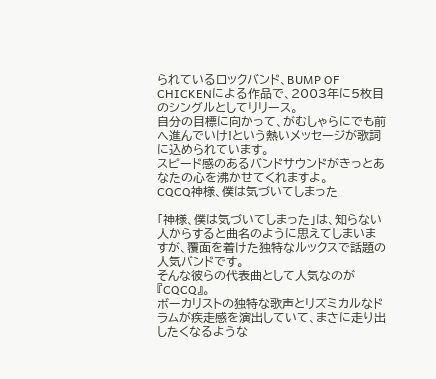られているロックバンド、BUMP OF CHICKENによる作品で、2003年に5枚目のシングルとしてリリース。
自分の目標に向かって、がむしゃらにでも前へ進んでいけ!という熱いメッセージが歌詞に込められています。
スピード感のあるバンドサウンドがきっとあなたの心を沸かせてくれますよ。
CQCQ神様、僕は気づいてしまった

「神様、僕は気づいてしまった」は、知らない人からすると曲名のように思えてしまいますが、覆面を着けた独特なルックスで話題の人気バンドです。
そんな彼らの代表曲として人気なのが『CQCQ』。
ボーカリストの独特な歌声とリズミカルなドラムが疾走感を演出していて、まさに走り出したくなるような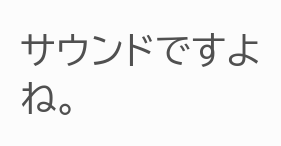サウンドですよね。